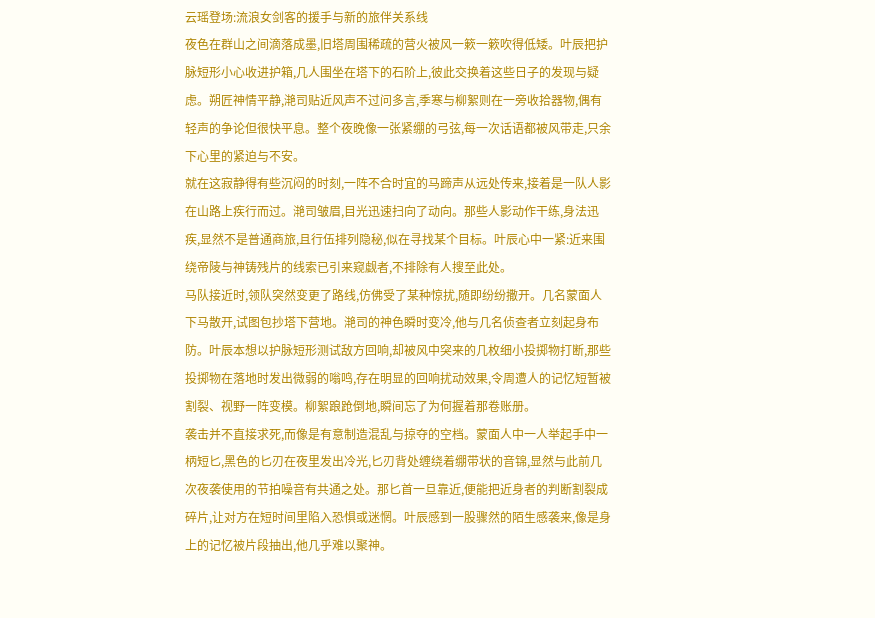云瑶登场:流浪女剑客的援手与新的旅伴关系线
夜色在群山之间滴落成墨,旧塔周围稀疏的营火被风一簌一簌吹得低矮。叶辰把护脉短形小心收进护箱,几人围坐在塔下的石阶上,彼此交换着这些日子的发现与疑虑。朔匠神情平静,滟司贴近风声不过问多言,季寒与柳絮则在一旁收拾器物,偶有轻声的争论但很快平息。整个夜晚像一张紧绷的弓弦,每一次话语都被风带走,只余下心里的紧迫与不安。
就在这寂静得有些沉闷的时刻,一阵不合时宜的马蹄声从远处传来,接着是一队人影在山路上疾行而过。滟司皱眉,目光迅速扫向了动向。那些人影动作干练,身法迅疾,显然不是普通商旅,且行伍排列隐秘,似在寻找某个目标。叶辰心中一紧:近来围绕帝陵与神铸残片的线索已引来窥觑者,不排除有人搜至此处。
马队接近时,领队突然变更了路线,仿佛受了某种惊扰,随即纷纷撒开。几名蒙面人下马散开,试图包抄塔下营地。滟司的神色瞬时变冷,他与几名侦查者立刻起身布防。叶辰本想以护脉短形测试敌方回响,却被风中突来的几枚细小投掷物打断,那些投掷物在落地时发出微弱的嗡鸣,存在明显的回响扰动效果,令周遭人的记忆短暂被割裂、视野一阵变模。柳絮踉跄倒地,瞬间忘了为何握着那卷账册。
袭击并不直接求死,而像是有意制造混乱与掠夺的空档。蒙面人中一人举起手中一柄短匕,黑色的匕刃在夜里发出冷光,匕刃背处缠绕着绷带状的音锦,显然与此前几次夜袭使用的节拍噪音有共通之处。那匕首一旦靠近,便能把近身者的判断割裂成碎片,让对方在短时间里陷入恐惧或迷惘。叶辰感到一股骤然的陌生感袭来,像是身上的记忆被片段抽出,他几乎难以聚神。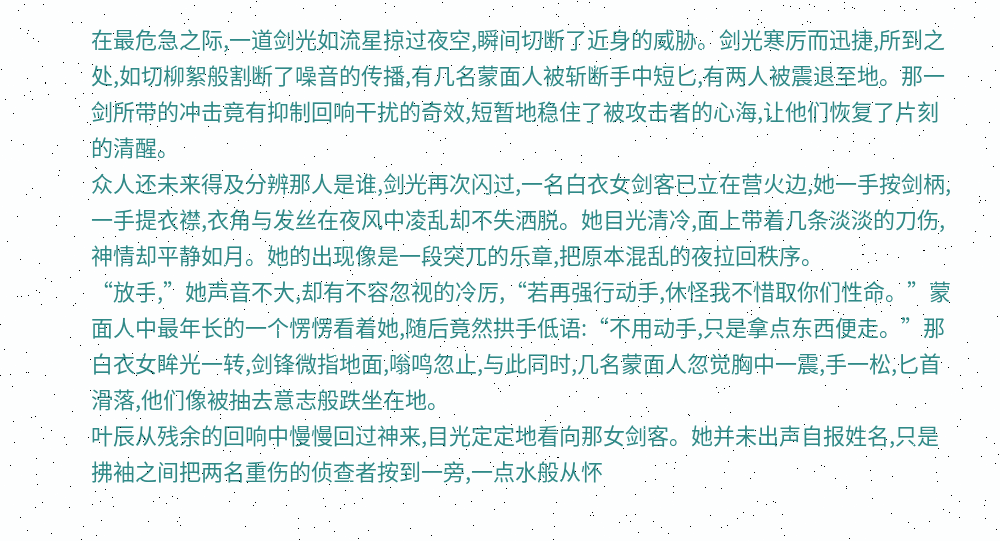在最危急之际,一道剑光如流星掠过夜空,瞬间切断了近身的威胁。剑光寒厉而迅捷,所到之处,如切柳絮般割断了噪音的传播,有几名蒙面人被斩断手中短匕,有两人被震退至地。那一剑所带的冲击竟有抑制回响干扰的奇效,短暂地稳住了被攻击者的心海,让他们恢复了片刻的清醒。
众人还未来得及分辨那人是谁,剑光再次闪过,一名白衣女剑客已立在营火边,她一手按剑柄,一手提衣襟,衣角与发丝在夜风中凌乱却不失洒脱。她目光清冷,面上带着几条淡淡的刀伤,神情却平静如月。她的出现像是一段突兀的乐章,把原本混乱的夜拉回秩序。
“放手,”她声音不大,却有不容忽视的冷厉,“若再强行动手,休怪我不惜取你们性命。”蒙面人中最年长的一个愣愣看着她,随后竟然拱手低语:“不用动手,只是拿点东西便走。”那白衣女眸光一转,剑锋微指地面,嗡鸣忽止,与此同时,几名蒙面人忽觉胸中一震,手一松,匕首滑落,他们像被抽去意志般跌坐在地。
叶辰从残余的回响中慢慢回过神来,目光定定地看向那女剑客。她并未出声自报姓名,只是拂袖之间把两名重伤的侦查者按到一旁,一点水般从怀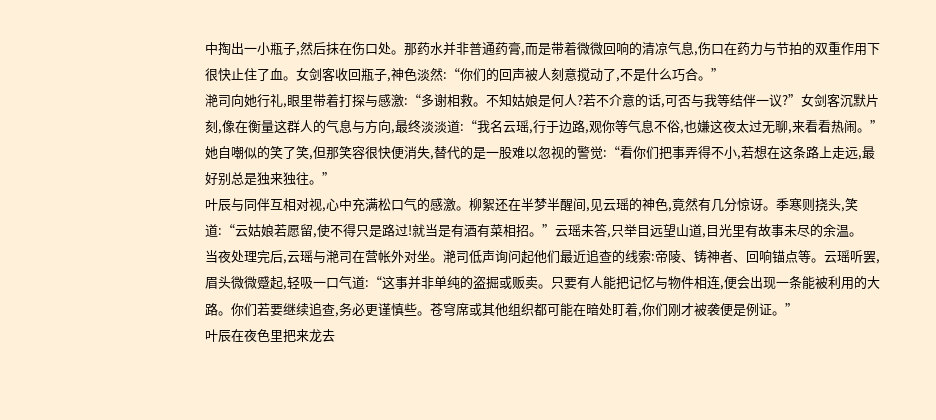中掏出一小瓶子,然后抹在伤口处。那药水并非普通药膏,而是带着微微回响的清凉气息,伤口在药力与节拍的双重作用下很快止住了血。女剑客收回瓶子,神色淡然:“你们的回声被人刻意搅动了,不是什么巧合。”
滟司向她行礼,眼里带着打探与感激:“多谢相救。不知姑娘是何人?若不介意的话,可否与我等结伴一议?”女剑客沉默片刻,像在衡量这群人的气息与方向,最终淡淡道:“我名云瑶,行于边路,观你等气息不俗,也嫌这夜太过无聊,来看看热闹。”她自嘲似的笑了笑,但那笑容很快便消失,替代的是一股难以忽视的警觉:“看你们把事弄得不小,若想在这条路上走远,最好别总是独来独往。”
叶辰与同伴互相对视,心中充满松口气的感激。柳絮还在半梦半醒间,见云瑶的神色,竟然有几分惊讶。季寒则挠头,笑道:“云姑娘若愿留,使不得只是路过!就当是有酒有菜相招。”云瑶未答,只举目远望山道,目光里有故事未尽的余温。
当夜处理完后,云瑶与滟司在营帐外对坐。滟司低声询问起他们最近追查的线索:帝陵、铸神者、回响锚点等。云瑶听罢,眉头微微蹙起,轻吸一口气道:“这事并非单纯的盗掘或贩卖。只要有人能把记忆与物件相连,便会出现一条能被利用的大路。你们若要继续追查,务必更谨慎些。苍穹席或其他组织都可能在暗处盯着,你们刚才被袭便是例证。”
叶辰在夜色里把来龙去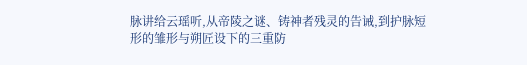脉讲给云瑶听,从帝陵之谜、铸神者残灵的告诫,到护脉短形的雏形与朔匠设下的三重防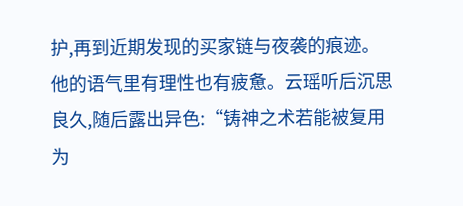护,再到近期发现的买家链与夜袭的痕迹。他的语气里有理性也有疲惫。云瑶听后沉思良久,随后露出异色:“铸神之术若能被复用为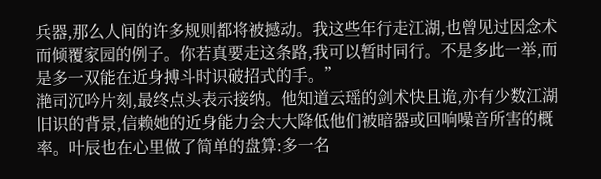兵器,那么人间的许多规则都将被撼动。我这些年行走江湖,也曾见过因念术而倾覆家园的例子。你若真要走这条路,我可以暂时同行。不是多此一举,而是多一双能在近身搏斗时识破招式的手。”
滟司沉吟片刻,最终点头表示接纳。他知道云瑶的剑术快且诡,亦有少数江湖旧识的背景,信赖她的近身能力会大大降低他们被暗器或回响噪音所害的概率。叶辰也在心里做了简单的盘算:多一名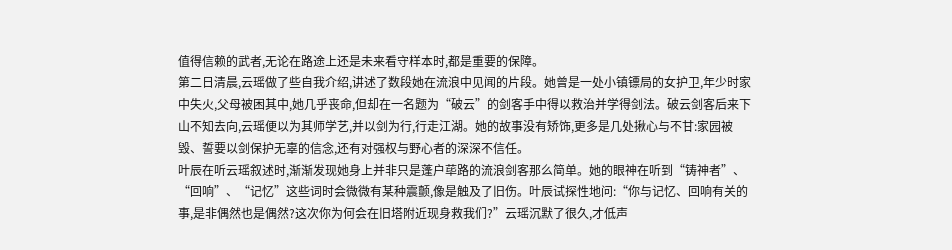值得信赖的武者,无论在路途上还是未来看守样本时,都是重要的保障。
第二日清晨,云瑶做了些自我介绍,讲述了数段她在流浪中见闻的片段。她曾是一处小镇镖局的女护卫,年少时家中失火,父母被困其中,她几乎丧命,但却在一名题为“破云”的剑客手中得以救治并学得剑法。破云剑客后来下山不知去向,云瑶便以为其师学艺,并以剑为行,行走江湖。她的故事没有矫饰,更多是几处揪心与不甘:家园被毁、誓要以剑保护无辜的信念,还有对强权与野心者的深深不信任。
叶辰在听云瑶叙述时,渐渐发现她身上并非只是蓬户荜路的流浪剑客那么简单。她的眼神在听到“铸神者”、“回响”、“记忆”这些词时会微微有某种震颤,像是触及了旧伤。叶辰试探性地问:“你与记忆、回响有关的事,是非偶然也是偶然?这次你为何会在旧塔附近现身救我们?”云瑶沉默了很久,才低声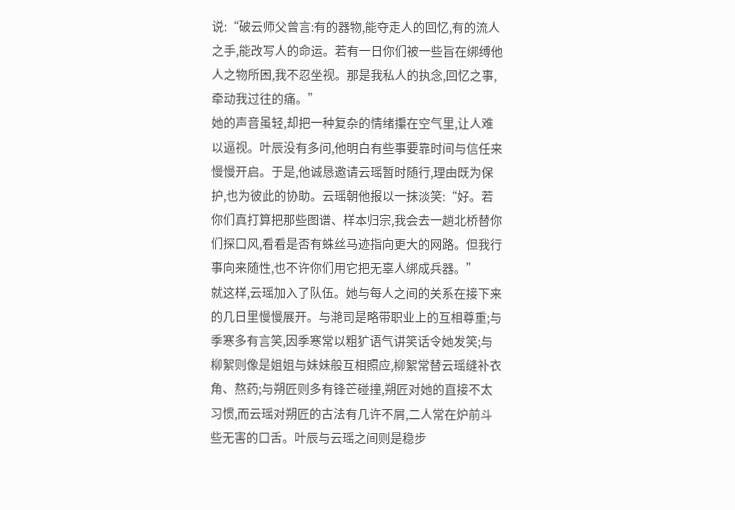说:“破云师父曾言:有的器物,能夺走人的回忆,有的流人之手,能改写人的命运。若有一日你们被一些旨在绑缚他人之物所困,我不忍坐视。那是我私人的执念,回忆之事,牵动我过往的痛。”
她的声音虽轻,却把一种复杂的情绪攥在空气里,让人难以逼视。叶辰没有多问,他明白有些事要靠时间与信任来慢慢开启。于是,他诚恳邀请云瑶暂时随行,理由既为保护,也为彼此的协助。云瑶朝他报以一抹淡笑:“好。若你们真打算把那些图谱、样本归宗,我会去一趟北桥替你们探口风,看看是否有蛛丝马迹指向更大的网路。但我行事向来随性,也不许你们用它把无辜人绑成兵器。”
就这样,云瑶加入了队伍。她与每人之间的关系在接下来的几日里慢慢展开。与滟司是略带职业上的互相尊重;与季寒多有言笑,因季寒常以粗犷语气讲笑话令她发笑;与柳絮则像是姐姐与妹妹般互相照应,柳絮常替云瑶缝补衣角、熬药;与朔匠则多有锋芒碰撞,朔匠对她的直接不太习惯,而云瑶对朔匠的古法有几许不屑,二人常在炉前斗些无害的口舌。叶辰与云瑶之间则是稳步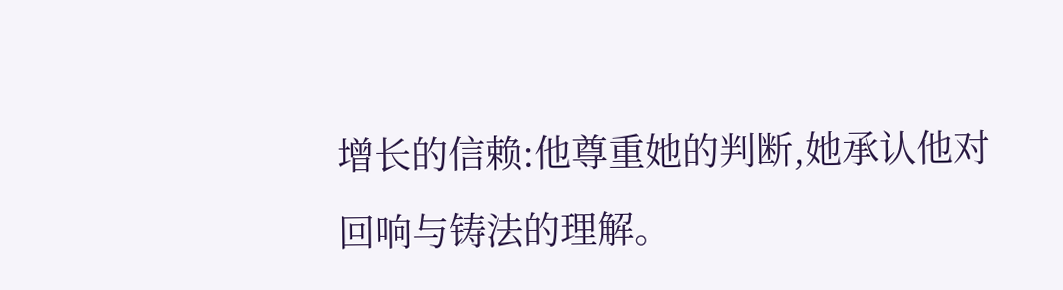增长的信赖:他尊重她的判断,她承认他对回响与铸法的理解。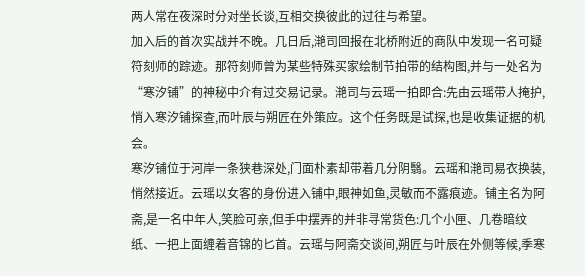两人常在夜深时分对坐长谈,互相交换彼此的过往与希望。
加入后的首次实战并不晚。几日后,滟司回报在北桥附近的商队中发现一名可疑符刻师的踪迹。那符刻师曾为某些特殊买家绘制节拍带的结构图,并与一处名为“寒汐铺”的神秘中介有过交易记录。滟司与云瑶一拍即合:先由云瑶带人掩护,悄入寒汐铺探查,而叶辰与朔匠在外策应。这个任务既是试探,也是收集证据的机会。
寒汐铺位于河岸一条狭巷深处,门面朴素却带着几分阴翳。云瑶和滟司易衣换装,悄然接近。云瑶以女客的身份进入铺中,眼神如鱼,灵敏而不露痕迹。铺主名为阿斋,是一名中年人,笑脸可亲,但手中摆弄的并非寻常货色:几个小匣、几卷暗纹纸、一把上面缠着音锦的匕首。云瑶与阿斋交谈间,朔匠与叶辰在外侧等候,季寒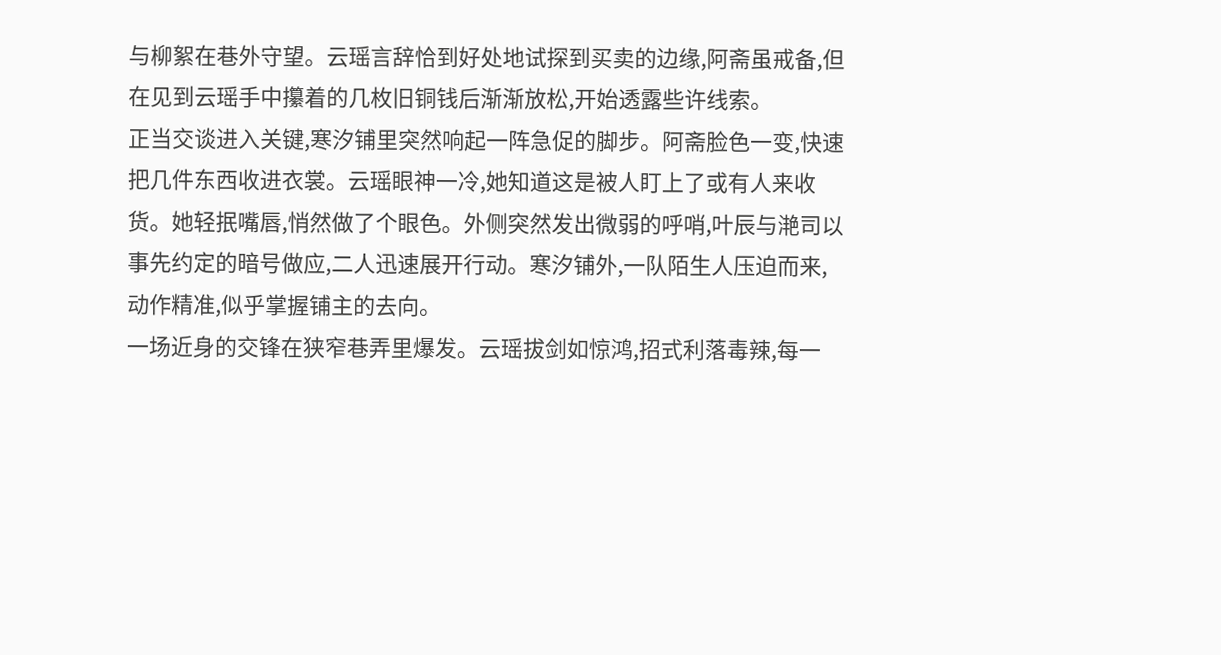与柳絮在巷外守望。云瑶言辞恰到好处地试探到买卖的边缘,阿斋虽戒备,但在见到云瑶手中攥着的几枚旧铜钱后渐渐放松,开始透露些许线索。
正当交谈进入关键,寒汐铺里突然响起一阵急促的脚步。阿斋脸色一变,快速把几件东西收进衣裳。云瑶眼神一冷,她知道这是被人盯上了或有人来收货。她轻抿嘴唇,悄然做了个眼色。外侧突然发出微弱的呼哨,叶辰与滟司以事先约定的暗号做应,二人迅速展开行动。寒汐铺外,一队陌生人压迫而来,动作精准,似乎掌握铺主的去向。
一场近身的交锋在狭窄巷弄里爆发。云瑶拔剑如惊鸿,招式利落毒辣,每一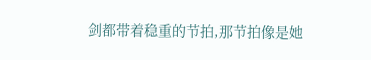剑都带着稳重的节拍,那节拍像是她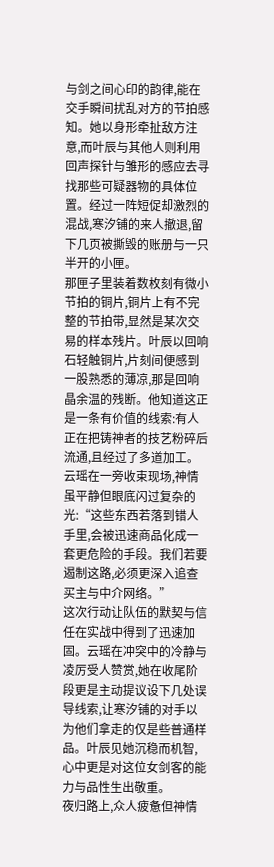与剑之间心印的韵律,能在交手瞬间扰乱对方的节拍感知。她以身形牵扯敌方注意,而叶辰与其他人则利用回声探针与雏形的感应去寻找那些可疑器物的具体位置。经过一阵短促却激烈的混战,寒汐铺的来人撤退,留下几页被撕毁的账册与一只半开的小匣。
那匣子里装着数枚刻有微小节拍的铜片,铜片上有不完整的节拍带,显然是某次交易的样本残片。叶辰以回响石轻触铜片,片刻间便感到一股熟悉的薄凉,那是回响晶余温的残断。他知道这正是一条有价值的线索:有人正在把铸神者的技艺粉碎后流通,且经过了多道加工。云瑶在一旁收束现场,神情虽平静但眼底闪过复杂的光:“这些东西若落到错人手里,会被迅速商品化成一套更危险的手段。我们若要遏制这路,必须更深入追查买主与中介网络。”
这次行动让队伍的默契与信任在实战中得到了迅速加固。云瑶在冲突中的冷静与凌厉受人赞赏,她在收尾阶段更是主动提议设下几处误导线索,让寒汐铺的对手以为他们拿走的仅是些普通样品。叶辰见她沉稳而机智,心中更是对这位女剑客的能力与品性生出敬重。
夜归路上,众人疲惫但神情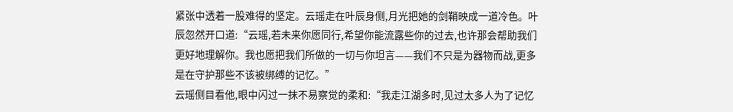紧张中透着一股难得的坚定。云瑶走在叶辰身侧,月光把她的剑鞘映成一道冷色。叶辰忽然开口道:“云瑶,若未来你愿同行,希望你能流露些你的过去,也许那会帮助我们更好地理解你。我也愿把我们所做的一切与你坦言——我们不只是为器物而战,更多是在守护那些不该被绑缚的记忆。”
云瑶侧目看他,眼中闪过一抹不易察觉的柔和:“我走江湖多时,见过太多人为了记忆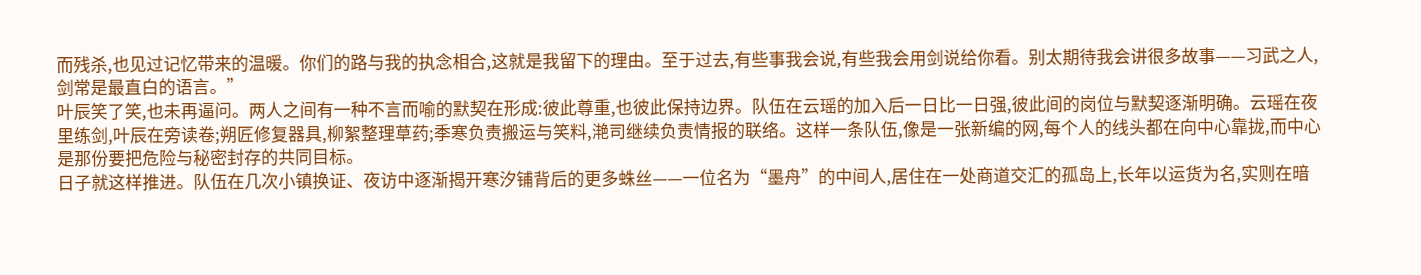而残杀,也见过记忆带来的温暖。你们的路与我的执念相合,这就是我留下的理由。至于过去,有些事我会说,有些我会用剑说给你看。别太期待我会讲很多故事——习武之人,剑常是最直白的语言。”
叶辰笑了笑,也未再逼问。两人之间有一种不言而喻的默契在形成:彼此尊重,也彼此保持边界。队伍在云瑶的加入后一日比一日强,彼此间的岗位与默契逐渐明确。云瑶在夜里练剑,叶辰在旁读卷;朔匠修复器具,柳絮整理草药;季寒负责搬运与笑料,滟司继续负责情报的联络。这样一条队伍,像是一张新编的网,每个人的线头都在向中心靠拢,而中心是那份要把危险与秘密封存的共同目标。
日子就这样推进。队伍在几次小镇换证、夜访中逐渐揭开寒汐铺背后的更多蛛丝——一位名为“墨舟”的中间人,居住在一处商道交汇的孤岛上,长年以运货为名,实则在暗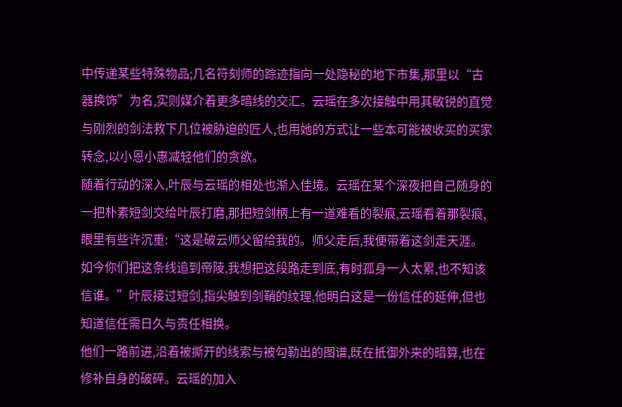中传递某些特殊物品;几名符刻师的踪迹指向一处隐秘的地下市集,那里以“古器换饰”为名,实则媒介着更多暗线的交汇。云瑶在多次接触中用其敏锐的直觉与刚烈的剑法救下几位被胁迫的匠人,也用她的方式让一些本可能被收买的买家转念,以小恩小惠减轻他们的贪欲。
随着行动的深入,叶辰与云瑶的相处也渐入佳境。云瑶在某个深夜把自己随身的一把朴素短剑交给叶辰打磨,那把短剑柄上有一道难看的裂痕,云瑶看着那裂痕,眼里有些许沉重:“这是破云师父留给我的。师父走后,我便带着这剑走天涯。如今你们把这条线追到帝陵,我想把这段路走到底,有时孤身一人太累,也不知该信谁。”叶辰接过短剑,指尖触到剑鞘的纹理,他明白这是一份信任的延伸,但也知道信任需日久与责任相换。
他们一路前进,沿着被撕开的线索与被勾勒出的图谱,既在抵御外来的暗算,也在修补自身的破碎。云瑶的加入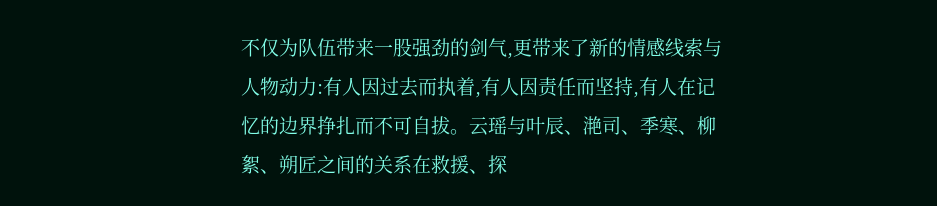不仅为队伍带来一股强劲的剑气,更带来了新的情感线索与人物动力:有人因过去而执着,有人因责任而坚持,有人在记忆的边界挣扎而不可自拔。云瑶与叶辰、滟司、季寒、柳絮、朔匠之间的关系在救援、探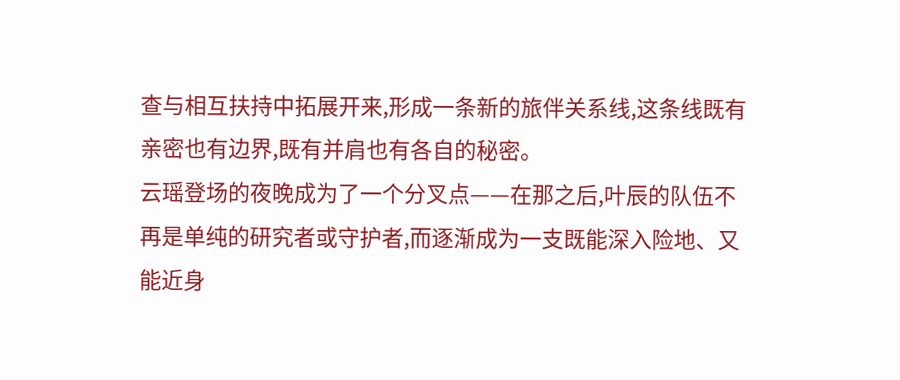查与相互扶持中拓展开来,形成一条新的旅伴关系线,这条线既有亲密也有边界,既有并肩也有各自的秘密。
云瑶登场的夜晚成为了一个分叉点——在那之后,叶辰的队伍不再是单纯的研究者或守护者,而逐渐成为一支既能深入险地、又能近身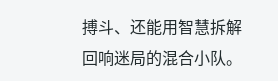搏斗、还能用智慧拆解回响迷局的混合小队。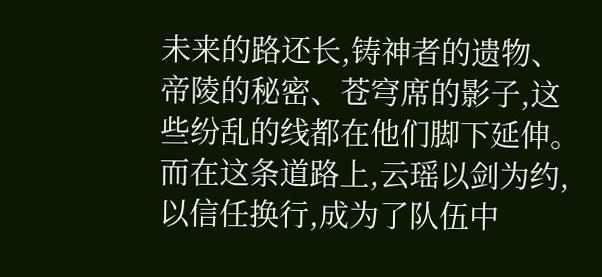未来的路还长,铸神者的遗物、帝陵的秘密、苍穹席的影子,这些纷乱的线都在他们脚下延伸。而在这条道路上,云瑶以剑为约,以信任换行,成为了队伍中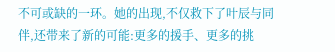不可或缺的一环。她的出现,不仅救下了叶辰与同伴,还带来了新的可能:更多的援手、更多的挑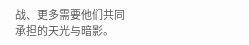战、更多需要他们共同承担的天光与暗影。